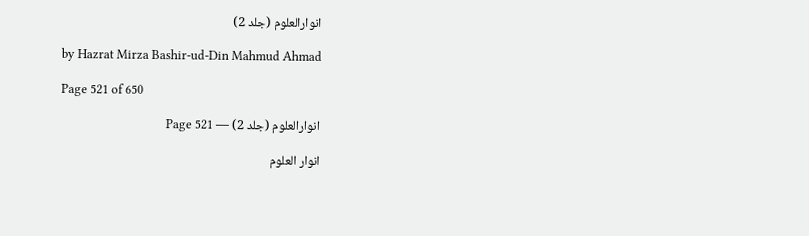انوارالعلوم (جلد 2)

by Hazrat Mirza Bashir-ud-Din Mahmud Ahmad

Page 521 of 650

انوارالعلوم (جلد 2) — Page 521

انوار العلوم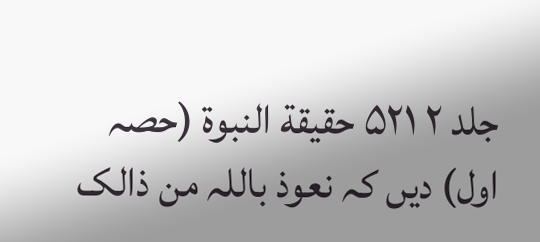جلد ۲ ۵۲۱ حقيقة النبوة (حصہ اول) دیں کہ نعوذ باللہ من ذالک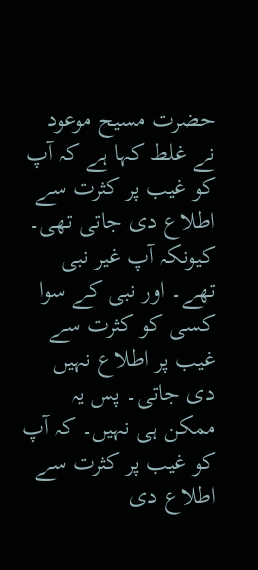حضرت مسیح موعود نے غلط کہا ہے کہ آپ کو غیب پر کثرت سے اطلاع دی جاتی تھی۔ کیونکہ آپ غیر نبی تھے۔ اور نبی کے سوا کسی کو کثرت سے غیب پر اطلاع نہیں دی جاتی۔ پس یہ ممکن ہی نہیں۔ کہ آپ کو غیب پر کثرت سے اطلاع دی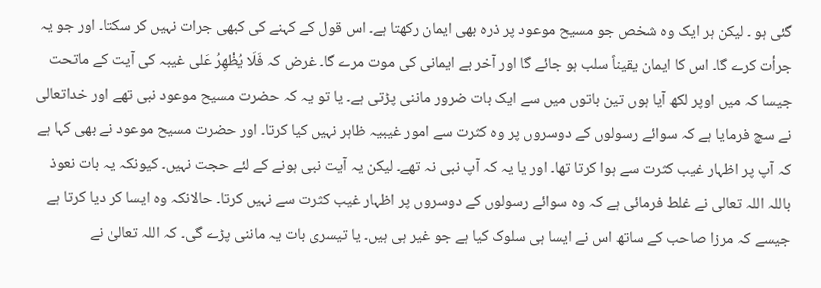گئی ہو ۔ لیکن ہر ایک وہ شخص جو مسیح موعود پر ذرہ بھی ایمان رکھتا ہے۔ اس قول کے کہنے کی کبھی جرات نہیں کر سکتا۔ اور جو یہ جرأت کرے گا۔ اس کا ایمان یقیناً سلب ہو جائے گا اور آخر بے ایمانی کی موت مرے گا۔ غرض کہ فَلَا يُظْهِرُ عَلی غیبہ کی آیت کے ماتحت جیسا کہ میں اوپر لکھ آیا ہوں تین باتوں میں سے ایک بات ضرور ماننی پڑتی ہے۔ یا تو یہ کہ حضرت مسیح موعود نبی تھے اور خداتعالی نے سچ فرمایا ہے کہ سوائے رسولوں کے دوسروں پر وہ کثرت سے امور غیبیہ ظاہر نہیں کیا کرتا۔ اور حضرت مسیح موعود نے بھی کہا ہے کہ آپ پر اظہار غیب کثرت سے ہوا کرتا تھا۔ اور یا یہ کہ آپ نبی نہ تھے۔ لیکن یہ آیت نبی ہونے کے لئے حجت نہیں۔ کیونکہ یہ بات نعوذ باللہ اللہ تعالی نے غلط فرمائی ہے کہ وہ سوائے رسولوں کے دوسروں پر اظہار غیب کثرت سے نہیں کرتا۔ حالانکہ وہ ایسا کر دیا کرتا ہے جیسے کہ مرزا صاحب کے ساتھ اس نے ایسا ہی سلوک کیا ہے جو غیر ہی ہیں۔ یا تیسری بات یہ ماننی پڑے گی۔ کہ اللہ تعالیٰ نے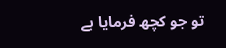تو جو کچھ فرمایا ہے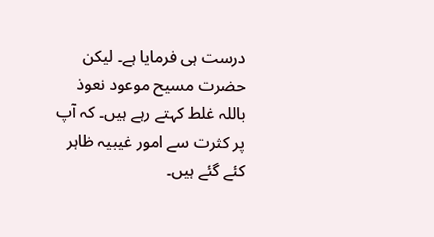درست ہی فرمایا ہے۔ لیکن حضرت مسیح موعود نعوذ باللہ غلط کہتے رہے ہیں۔ کہ آپ پر کثرت سے امور غیبیہ ظاہر کئے گئے ہیں۔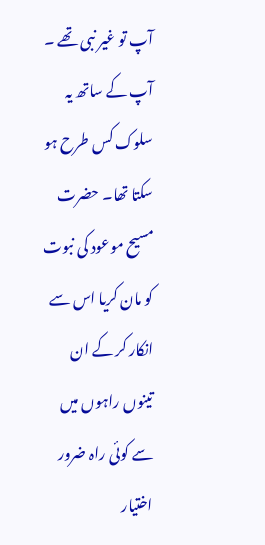آپ تو غیر نبی تھے ۔ آپ کے ساتھ یہ سلوک کس طرح ہو سکتا تھا۔ حضرت مسیح موعود کی نبوت کو مان کریا اس سے انکار کر کے ان تینوں راہوں میں سے کوئی راہ ضرور اختیار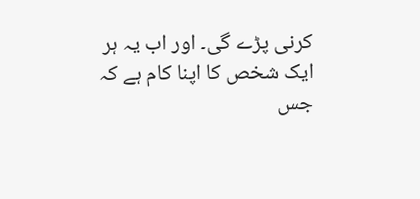کرنی پڑے گی۔ اور اب یہ ہر ایک شخص کا اپنا کام ہے کہ جس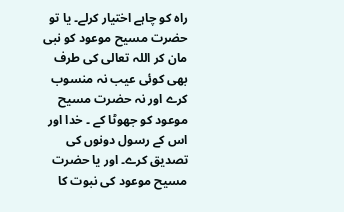راہ کو چاہے اختیار کرلے۔ یا تو حضرت مسیح موعود کو نبی مان کر اللہ تعالی کی طرف بھی کوئی عیب نہ منسوب کرے اور نہ حضرت مسیح موعود کو جھوٹا کے ۔ خدا اور اس کے رسول دونوں کی تصدیق کرے۔ اور یا حضرت مسیح موعود کی نبوت کا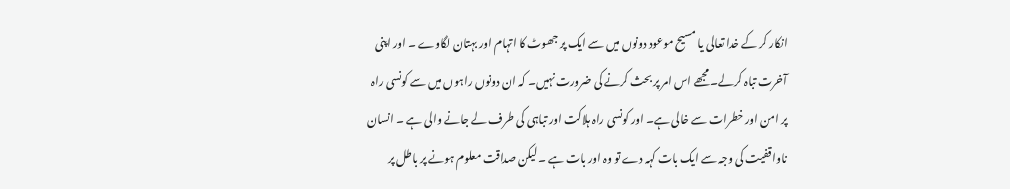انکار کر کے خدا تعالی یا مسیح موعود دونوں میں سے ایک پر جھوٹ کا اتہام اور بہتان لگاوے ۔ اور اپنی آخرت تباہ کرلے۔ مجھے اس امر پر بحث کرنے کی ضرورت نہیں۔ کہ ان دونوں راہوں میں سے کونسی راہ پر امن اور خطرات سے خالی ہے۔ اور کونسی راہ ہلاکت اور تباہی کی طرف لے جانے والی ہے ۔ انسان ناواقفیت کی وجہ سے ایک بات کہہ دے تو وہ اور بات ہے ۔ لیکن صداقت معلوم ہونے پر باطل پر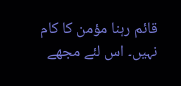قائم رہنا مؤمن کا کام نہیں۔ اس لئے مجھے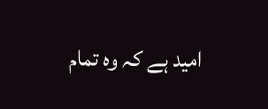امید ہے کہ وہ تمام